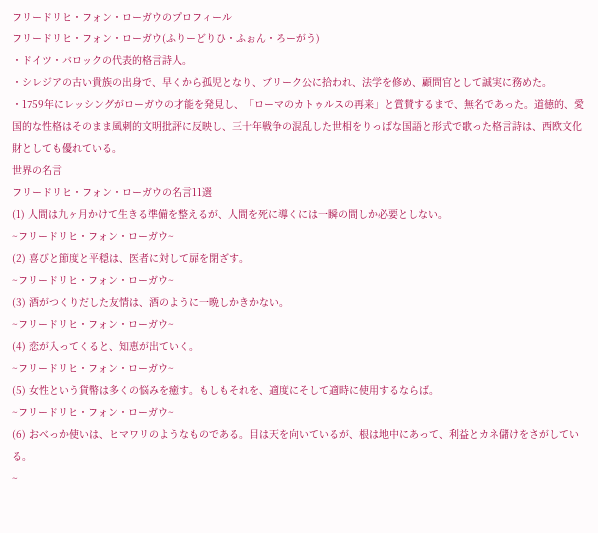フリードリヒ・フォン・ローガウのプロフィール
フリードリヒ・フォン・ローガウ(ふりーどりひ・ふぉん・ろーがう)
・ドイツ・バロックの代表的格言詩人。
・シレジアの古い貴族の出身で、早くから孤児となり、ブリーク公に拾われ、法学を修め、顧問官として誠実に務めた。
・1759年にレッシングがローガウの才能を発見し、「ローマのカトゥルスの再来」と賞賛するまで、無名であった。道徳的、愛国的な性格はそのまま風刺的文明批評に反映し、三十年戦争の混乱した世相をりっぱな国語と形式で歌った格言詩は、西欧文化財としても優れている。
世界の名言
フリードリヒ・フォン・ローガウの名言11選
(1) 人間は九ヶ月かけて生きる準備を整えるが、人間を死に導くには一瞬の間しか必要としない。
~フリードリヒ・フォン・ローガウ~
(2) 喜びと節度と平穏は、医者に対して扉を閉ざす。
~フリードリヒ・フォン・ローガウ~
(3) 酒がつくりだした友情は、酒のように一晩しかきかない。
~フリードリヒ・フォン・ローガウ~
(4) 恋が入ってくると、知恵が出ていく。
~フリードリヒ・フォン・ローガウ~
(5) 女性という貨幣は多くの悩みを癒す。もしもそれを、適度にそして適時に使用するならば。
~フリードリヒ・フォン・ローガウ~
(6) おべっか使いは、ヒマワリのようなものである。目は天を向いているが、根は地中にあって、利益とカネ儲けをさがしている。
~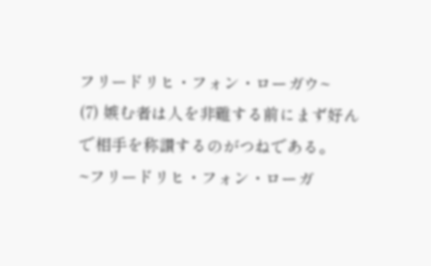フリードリヒ・フォン・ローガウ~
(7) 嫉む者は人を非難する前にまず好んで相手を称讃するのがつねである。
~フリードリヒ・フォン・ローガ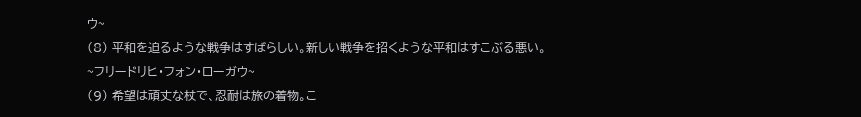ウ~
(8) 平和を迫るような戦争はすばらしい。新しい戦争を招くような平和はすこぶる悪い。
~フリードリヒ・フォン・ローガウ~
(9) 希望は頑丈な杖で、忍耐は旅の着物。こ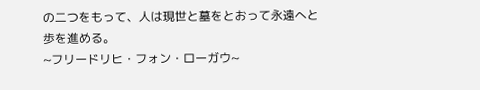の二つをもって、人は現世と墓をとおって永遠へと歩を進める。
~フリードリヒ・フォン・ローガウ~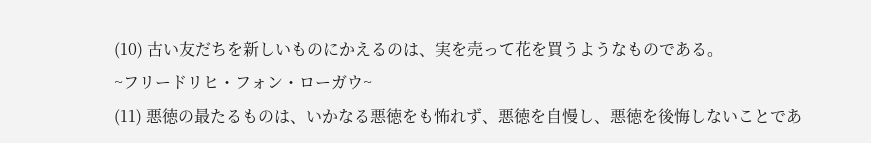(10) 古い友だちを新しいものにかえるのは、実を売って花を買うようなものである。
~フリードリヒ・フォン・ローガウ~
(11) 悪徳の最たるものは、いかなる悪徳をも怖れず、悪徳を自慢し、悪徳を後悔しないことであ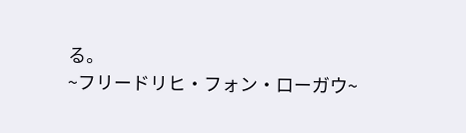る。
~フリードリヒ・フォン・ローガウ~